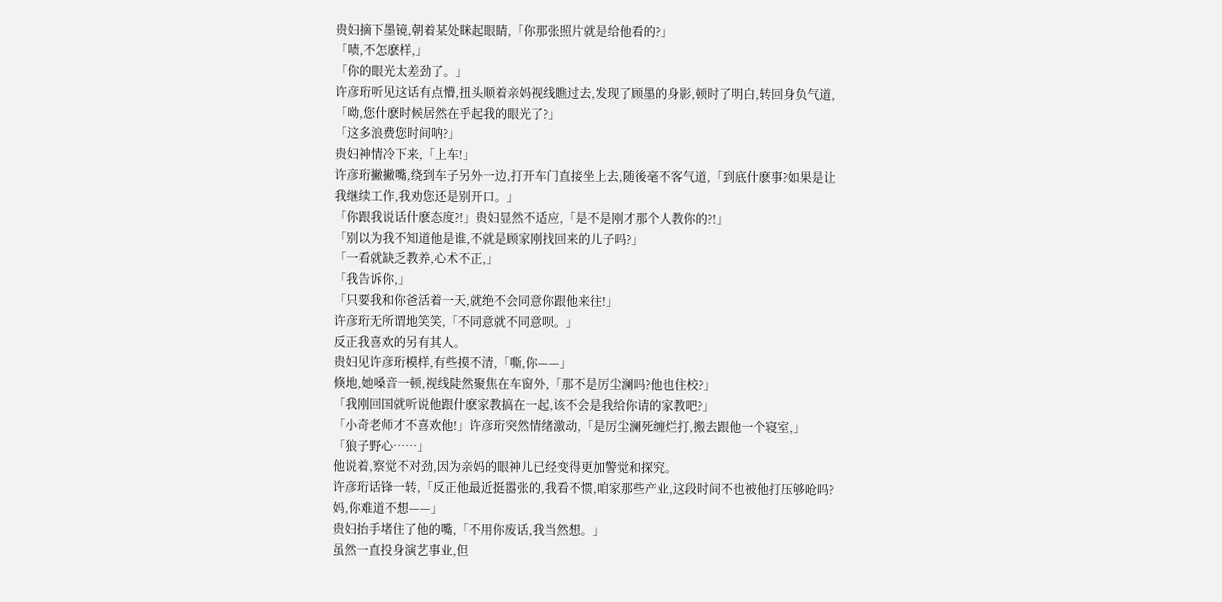贵妇摘下墨镜,朝着某处眯起眼睛,「你那张照片就是给他看的?」
「啧,不怎麽样,」
「你的眼光太差劲了。」
许彦珩听见这话有点懵,扭头顺着亲妈视线瞧过去,发现了顾墨的身影,顿时了明白,转回身负气道,「呦,您什麽时候居然在乎起我的眼光了?」
「这多浪费您时间呐?」
贵妇神情冷下来,「上车!」
许彦珩撇撇嘴,绕到车子另外一边,打开车门直接坐上去,随後毫不客气道,「到底什麽事?如果是让我继续工作,我劝您还是别开口。」
「你跟我说话什麽态度?!」贵妇显然不适应,「是不是刚才那个人教你的?!」
「别以为我不知道他是谁,不就是顾家刚找回来的儿子吗?」
「一看就缺乏教养,心术不正,」
「我告诉你,」
「只要我和你爸活着一天,就绝不会同意你跟他来往!」
许彦珩无所谓地笑笑,「不同意就不同意呗。」
反正我喜欢的另有其人。
贵妇见许彦珩模样,有些摸不清,「嘶,你——」
倏地,她嗓音一顿,视线陡然聚焦在车窗外,「那不是厉尘澜吗?他也住校?」
「我刚回国就听说他跟什麽家教搞在一起,该不会是我给你请的家教吧?」
「小奇老师才不喜欢他!」许彦珩突然情绪激动,「是厉尘澜死缠烂打,搬去跟他一个寝室,」
「狼子野心……」
他说着,察觉不对劲,因为亲妈的眼神儿已经变得更加警觉和探究。
许彦珩话锋一转,「反正他最近挺嚣张的,我看不惯,咱家那些产业,这段时间不也被他打压够呛吗?妈,你难道不想——」
贵妇抬手堵住了他的嘴,「不用你废话,我当然想。」
虽然一直投身演艺事业,但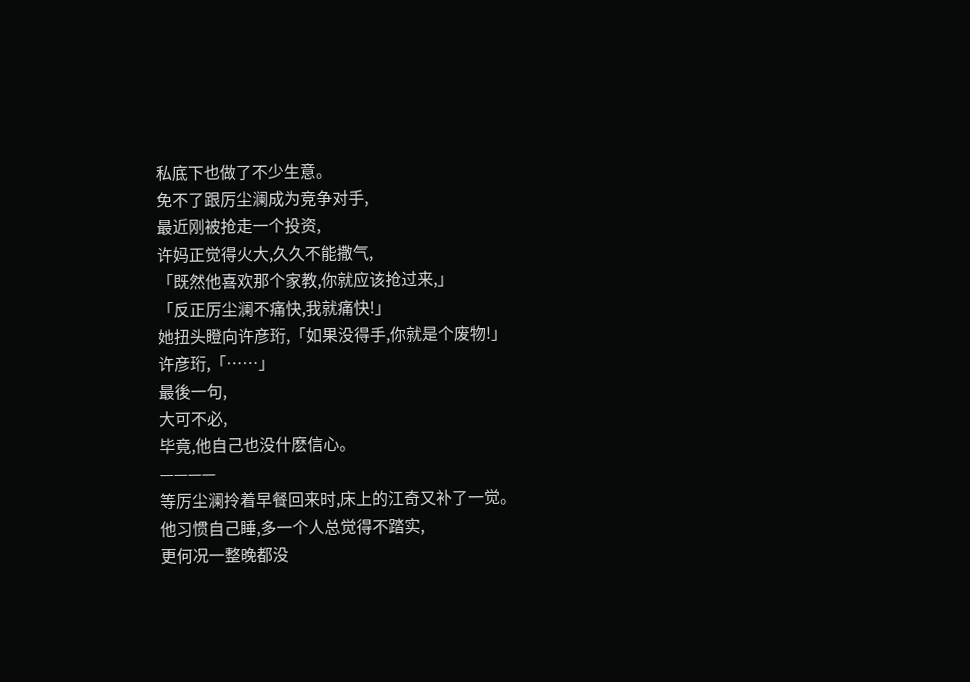私底下也做了不少生意。
免不了跟厉尘澜成为竞争对手,
最近刚被抢走一个投资,
许妈正觉得火大,久久不能撒气,
「既然他喜欢那个家教,你就应该抢过来,」
「反正厉尘澜不痛快,我就痛快!」
她扭头瞪向许彦珩,「如果没得手,你就是个废物!」
许彦珩,「……」
最後一句,
大可不必,
毕竟,他自己也没什麽信心。
————
等厉尘澜拎着早餐回来时,床上的江奇又补了一觉。
他习惯自己睡,多一个人总觉得不踏实,
更何况一整晚都没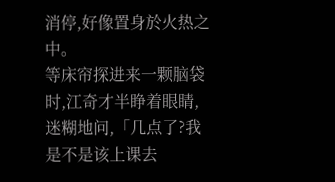消停,好像置身於火热之中。
等床帘探进来一颗脑袋时,江奇才半睁着眼睛,迷糊地问,「几点了?我是不是该上课去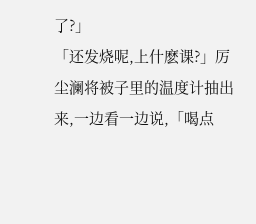了?」
「还发烧呢,上什麽课?」厉尘澜将被子里的温度计抽出来,一边看一边说,「喝点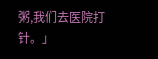粥,我们去医院打针。」